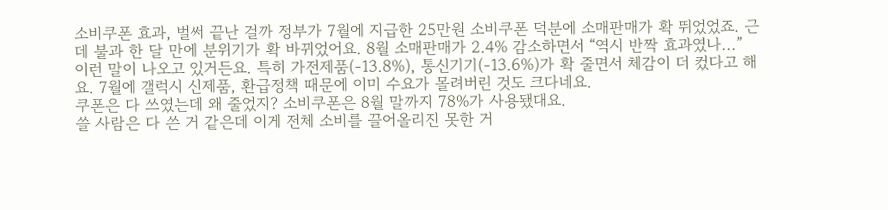소비쿠폰 효과, 벌써 끝난 걸까 정부가 7월에 지급한 25만원 소비쿠폰 덕분에 소매판매가 확 뛰었었죠. 근데 불과 한 달 만에 분위기가 확 바뀌었어요. 8월 소매판매가 2.4% 감소하면서 “역시 반짝 효과였나...”
이런 말이 나오고 있거든요. 특히 가전제품(-13.8%), 통신기기(-13.6%)가 확 줄면서 체감이 더 컸다고 해요. 7월에 갤럭시 신제품, 환급정책 때문에 이미 수요가 몰려버린 것도 크다네요.
쿠폰은 다 쓰였는데 왜 줄었지? 소비쿠폰은 8월 말까지 78%가 사용됐대요.
쓸 사람은 다 쓴 거 같은데 이게 전체 소비를 끌어올리진 못한 거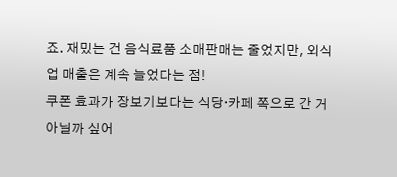죠. 재밌는 건 음식료품 소매판매는 줄었지만, 외식업 매출은 계속 늘었다는 점!
쿠폰 효과가 장보기보다는 식당·카페 쪽으로 간 거 아닐까 싶어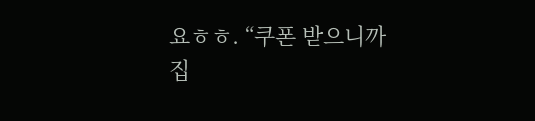요ㅎㅎ. “쿠폰 받으니까 집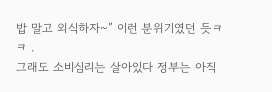밥 말고 외식하자~” 이런 분위기였던 듯ㅋㅋ .
그래도 소비심리는 살아있다 정부는 아직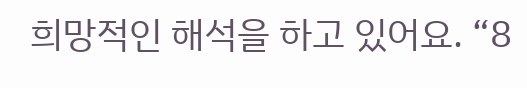희망적인 해석을 하고 있어요. “8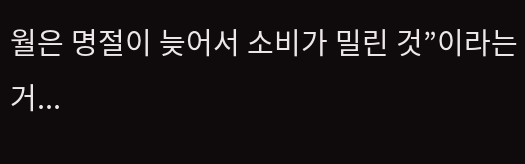월은 명절이 늦어서 소비가 밀린 것”이라는 거...